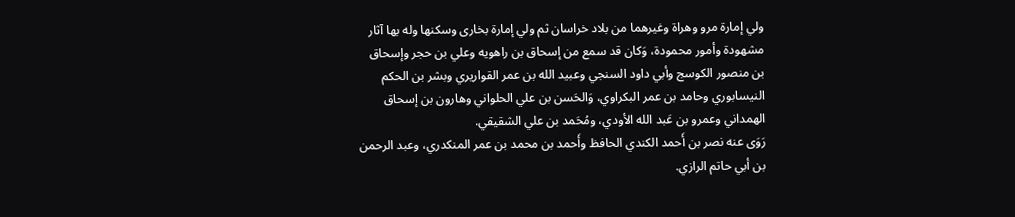ولي إمارة مرو وهراة وغيرهما من بلاد خراسان ثم ولي إمارة بخارى وسكنها وله بها آثار مشهودة وأمور محمودة، وَكان قد سمع من إسحاق بن راهويه وعلي بن حجر وإسحاق بن منصور الكوسج وأبي داود السنجي وعبيد الله بن عمر القواريري وبشر بن الحكم النيسابوري وحامد بن عمر البكراوي، وَالحَسن بن علي الحلواني وهارون بن إسحاق الهمداني وعمرو بن عَبد الله الأودي، ومُحَمد بن علي الشقيقي.
رَوَى عنه نصر بن أَحمد الكندي الحافظ وأَحمد بن محمد بن عمر المنكدري، وعبد الرحمن بن أبي حاتم الرازي.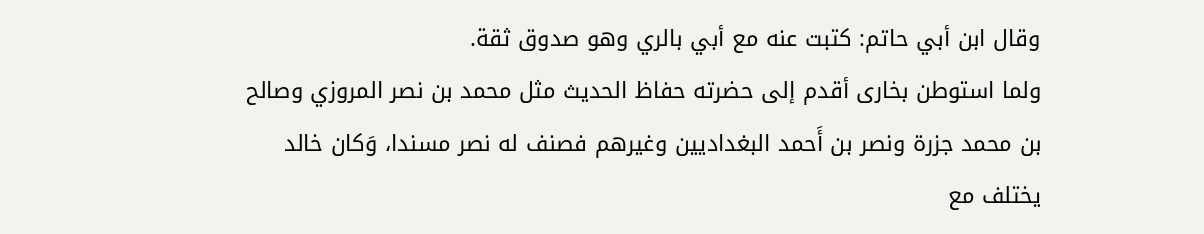وقال ابن أبي حاتم: كتبت عنه مع أبي بالري وهو صدوق ثقة.
ولما استوطن بخارى أقدم إلى حضرته حفاظ الحديث مثل محمد بن نصر المروزي وصالح بن محمد جزرة ونصر بن أَحمد البغداديين وغيرهم فصنف له نصر مسندا، وَكان خالد يختلف مع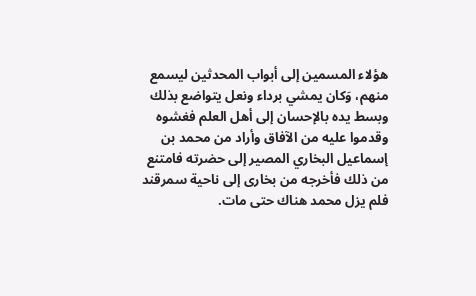هؤلاء المسمين إلى أبواب المحدثين ليسمع منهم، وَكان يمشي برداء ونعل يتواضع بذلك وبسط يده بالإحسان إلى أهل العلم فغشوه وقدموا عليه من الآفاق وأراد من محمد بن إسماعيل البخاري المصير إلى حضرته فامتنع من ذلك فأخرجه من بخارى إلى ناحية سمرقند فلم يزل محمد هناك حتى مات.